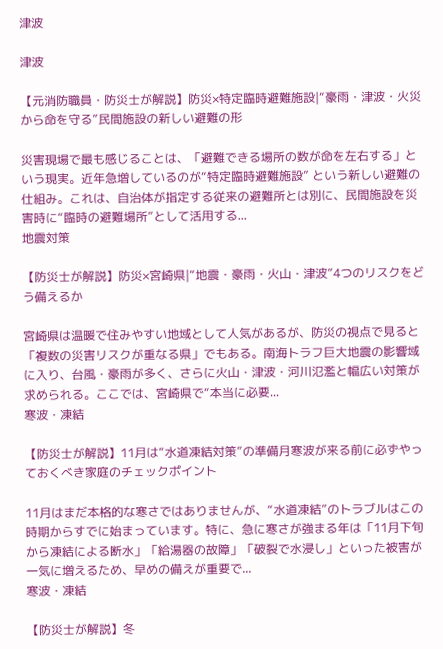津波

津波

【元消防職員・防災士が解説】防災×特定臨時避難施設|“豪雨・津波・火災から命を守る”民間施設の新しい避難の形

災害現場で最も感じることは、「避難できる場所の数が命を左右する」という現実。近年急増しているのが“特定臨時避難施設” という新しい避難の仕組み。これは、自治体が指定する従来の避難所とは別に、民間施設を災害時に“臨時の避難場所”として活用する...
地震対策

【防災士が解説】防災×宮崎県|“地震・豪雨・火山・津波”4つのリスクをどう備えるか

宮崎県は温暖で住みやすい地域として人気があるが、防災の視点で見ると「複数の災害リスクが重なる県」でもある。南海トラフ巨大地震の影響域に入り、台風・豪雨が多く、さらに火山・津波・河川氾濫と幅広い対策が求められる。ここでは、宮崎県で“本当に必要...
寒波・凍結

【防災士が解説】11月は“水道凍結対策”の準備月寒波が来る前に必ずやっておくべき家庭のチェックポイント

11月はまだ本格的な寒さではありませんが、“水道凍結”のトラブルはこの時期からすでに始まっています。特に、急に寒さが強まる年は「11月下旬から凍結による断水」「給湯器の故障」「破裂で水浸し」といった被害が一気に増えるため、早めの備えが重要で...
寒波・凍結

【防災士が解説】冬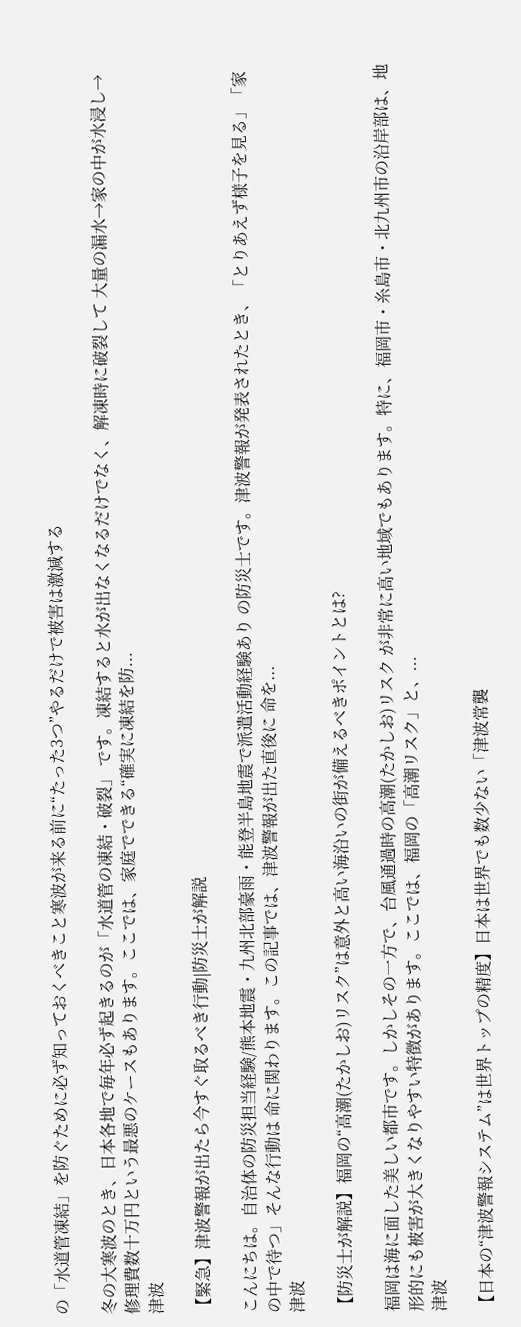の「水道管凍結」を防ぐために必ず知っておくべきこと寒波が来る前に“たった3つ”やるだけで被害は激減する

冬の大寒波のとき、日本各地で毎年必ず起きるのが「水道管の凍結・破裂」 です。凍結すると水が出なくなるだけでなく、解凍時に破裂して 大量の漏水→家の中が水浸し→修理費数十万円という最悪のケースもあります。ここでは、家庭でできる“確実に凍結を防...
津波

【緊急】津波警報が出たら今すぐ取るべき行動|防災士が解説

こんにちは。自治体の防災担当経験/熊本地震・九州北部豪雨・能登半島地震で派遣活動経験あり の防災士です。津波警報が発表されたとき、「とりあえず様子を見る」「家の中で待つ」そんな行動は 命に関わります。この記事では、津波警報が出た直後に 命を...
津波

【防災士が解説】福岡の“高潮(たかしお)リスク”は意外と高い海沿いの街が備えるべきポイントとは?

福岡は海に面した美しい都市です。しかしその一方で、台風通過時の高潮(たかしお)リスク が非常に高い地域でもあります。特に、福岡市・糸島市・北九州市の沿岸部は、地形的にも被害が大きくなりやすい特徴があります。ここでは、福岡の「高潮リスク」と、...
津波

【日本の“津波警報システム”は世界トップの精度】日本は世界でも数少ない「津波常襲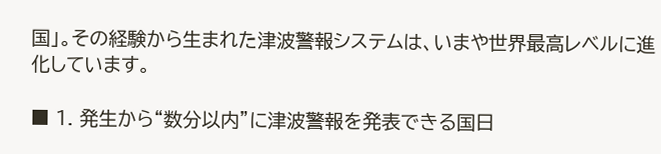国」。その経験から生まれた津波警報システムは、いまや世界最高レベルに進化しています。

■ 1. 発生から“数分以内”に津波警報を発表できる国日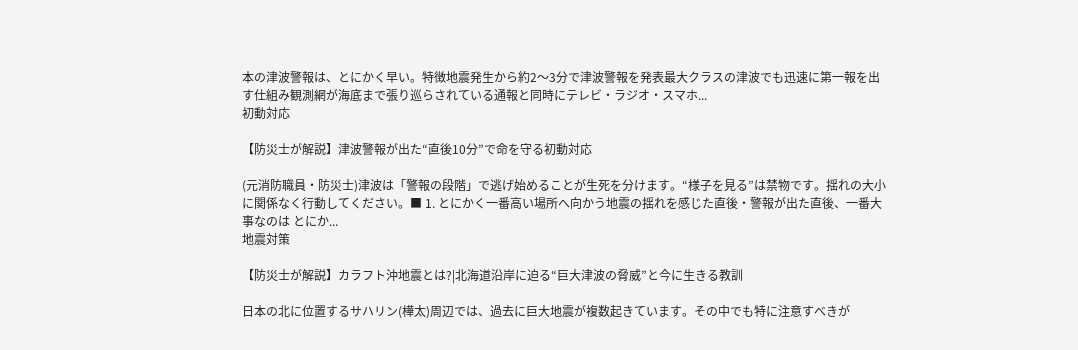本の津波警報は、とにかく早い。特徴地震発生から約2〜3分で津波警報を発表最大クラスの津波でも迅速に第一報を出す仕組み観測網が海底まで張り巡らされている通報と同時にテレビ・ラジオ・スマホ...
初動対応

【防災士が解説】津波警報が出た“直後10分”で命を守る初動対応

(元消防職員・防災士)津波は「警報の段階」で逃げ始めることが生死を分けます。“様子を見る”は禁物です。揺れの大小に関係なく行動してください。■ 1. とにかく一番高い場所へ向かう地震の揺れを感じた直後・警報が出た直後、一番大事なのは とにか...
地震対策

【防災士が解説】カラフト沖地震とは?|北海道沿岸に迫る“巨大津波の脅威”と今に生きる教訓

日本の北に位置するサハリン(樺太)周辺では、過去に巨大地震が複数起きています。その中でも特に注意すべきが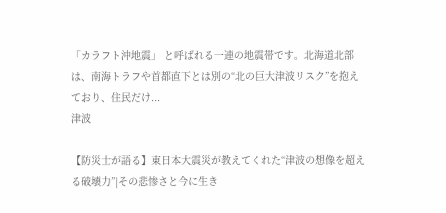「カラフト沖地震」 と呼ばれる一連の地震帯です。北海道北部は、南海トラフや首都直下とは別の“北の巨大津波リスク”を抱えており、住民だけ...
津波

【防災士が語る】東日本大震災が教えてくれた“津波の想像を超える破壊力”|その悲惨さと今に生き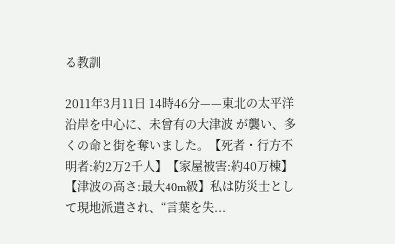る教訓

2011年3月11日 14時46分——東北の太平洋沿岸を中心に、未曾有の大津波 が襲い、多くの命と街を奪いました。【死者・行方不明者:約2万2千人】【家屋被害:約40万棟】【津波の高さ:最大40m級】私は防災士として現地派遣され、“言葉を失...